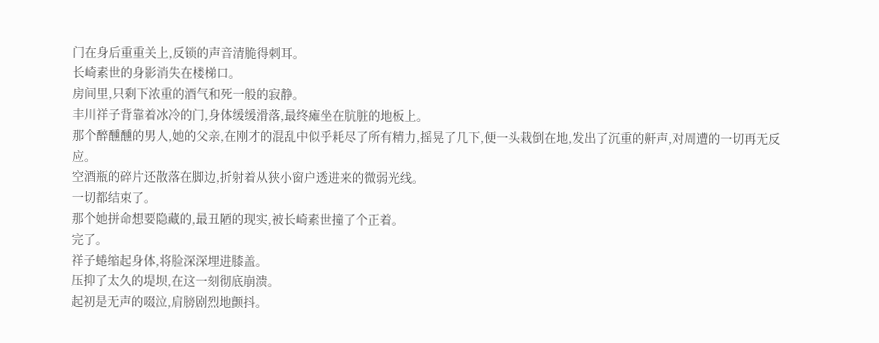门在身后重重关上,反锁的声音清脆得刺耳。
长崎素世的身影消失在楼梯口。
房间里,只剩下浓重的酒气和死一般的寂静。
丰川祥子背靠着冰冷的门,身体缓缓滑落,最终瘫坐在肮脏的地板上。
那个醉醺醺的男人,她的父亲,在刚才的混乱中似乎耗尽了所有精力,摇晃了几下,便一头栽倒在地,发出了沉重的鼾声,对周遭的一切再无反应。
空酒瓶的碎片还散落在脚边,折射着从狭小窗户透进来的微弱光线。
一切都结束了。
那个她拼命想要隐藏的,最丑陋的现实,被长崎素世撞了个正着。
完了。
祥子蜷缩起身体,将脸深深埋进膝盖。
压抑了太久的堤坝,在这一刻彻底崩溃。
起初是无声的啜泣,肩膀剧烈地颤抖。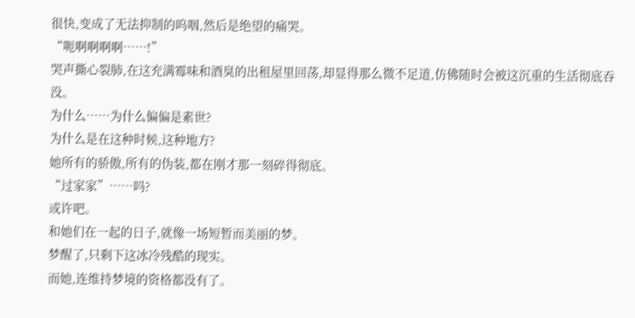很快,变成了无法抑制的呜咽,然后是绝望的痛哭。
“呃啊啊啊啊……!”
哭声撕心裂肺,在这充满霉味和酒臭的出租屋里回荡,却显得那么微不足道,仿佛随时会被这沉重的生活彻底吞没。
为什么……为什么偏偏是素世?
为什么是在这种时候,这种地方?
她所有的骄傲,所有的伪装,都在刚才那一刻碎得彻底。
“过家家”……吗?
或许吧。
和她们在一起的日子,就像一场短暂而美丽的梦。
梦醒了,只剩下这冰冷残酷的现实。
而她,连维持梦境的资格都没有了。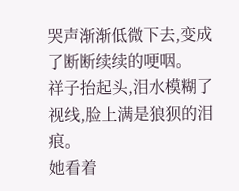哭声渐渐低微下去,变成了断断续续的哽咽。
祥子抬起头,泪水模糊了视线,脸上满是狼狈的泪痕。
她看着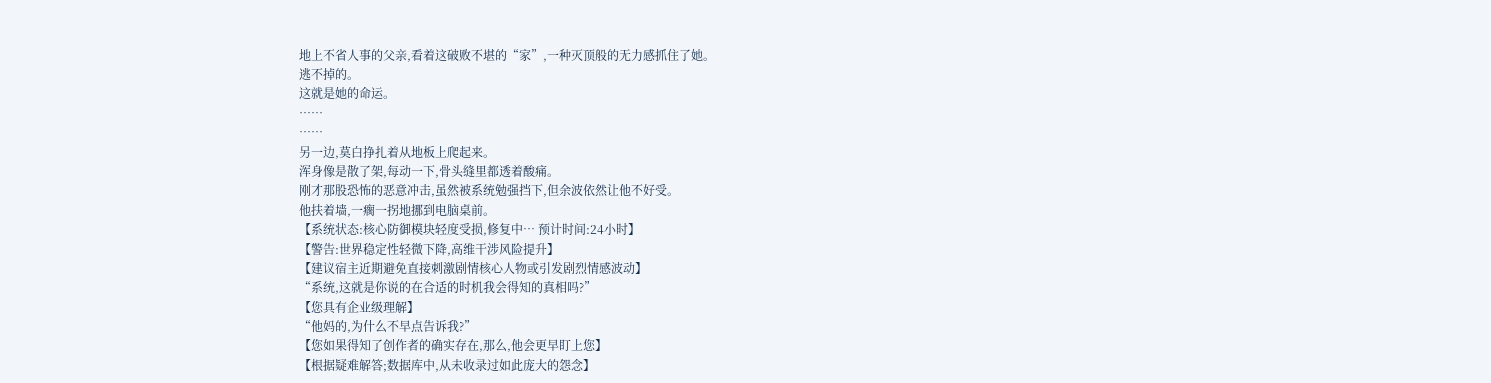地上不省人事的父亲,看着这破败不堪的“家”,一种灭顶般的无力感抓住了她。
逃不掉的。
这就是她的命运。
……
……
另一边,莫白挣扎着从地板上爬起来。
浑身像是散了架,每动一下,骨头缝里都透着酸痛。
刚才那股恐怖的恶意冲击,虽然被系统勉强挡下,但余波依然让他不好受。
他扶着墙,一瘸一拐地挪到电脑桌前。
【系统状态:核心防御模块轻度受损,修复中… 预计时间:24小时】
【警告:世界稳定性轻微下降,高维干涉风险提升】
【建议宿主近期避免直接刺激剧情核心人物或引发剧烈情感波动】
“系统,这就是你说的在合适的时机我会得知的真相吗?”
【您具有企业级理解】
“他妈的,为什么不早点告诉我?”
【您如果得知了创作者的确实存在,那么,他会更早盯上您】
【根据疑难解答;数据库中,从未收录过如此庞大的怨念】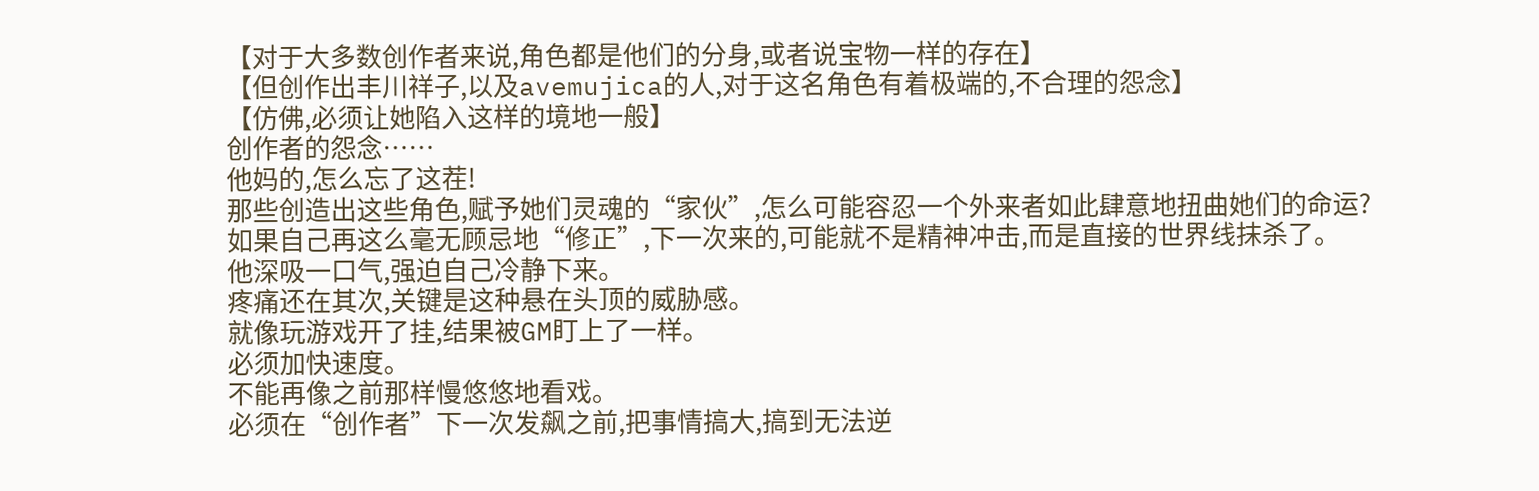【对于大多数创作者来说,角色都是他们的分身,或者说宝物一样的存在】
【但创作出丰川祥子,以及avemujica的人,对于这名角色有着极端的,不合理的怨念】
【仿佛,必须让她陷入这样的境地一般】
创作者的怨念……
他妈的,怎么忘了这茬!
那些创造出这些角色,赋予她们灵魂的“家伙”,怎么可能容忍一个外来者如此肆意地扭曲她们的命运?
如果自己再这么毫无顾忌地“修正”,下一次来的,可能就不是精神冲击,而是直接的世界线抹杀了。
他深吸一口气,强迫自己冷静下来。
疼痛还在其次,关键是这种悬在头顶的威胁感。
就像玩游戏开了挂,结果被GM盯上了一样。
必须加快速度。
不能再像之前那样慢悠悠地看戏。
必须在“创作者”下一次发飙之前,把事情搞大,搞到无法逆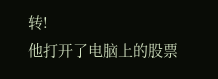转!
他打开了电脑上的股票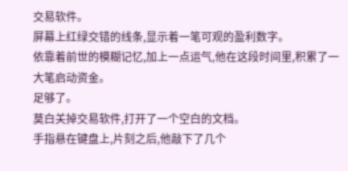交易软件。
屏幕上红绿交错的线条,显示着一笔可观的盈利数字。
依靠着前世的模糊记忆,加上一点运气,他在这段时间里,积累了一大笔启动资金。
足够了。
莫白关掉交易软件,打开了一个空白的文档。
手指悬在键盘上,片刻之后,他敲下了几个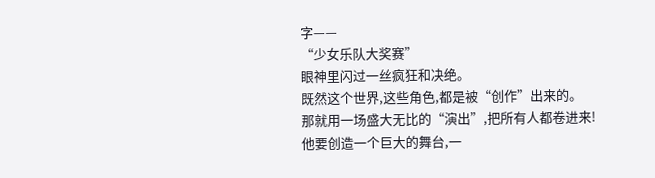字——
“少女乐队大奖赛”
眼神里闪过一丝疯狂和决绝。
既然这个世界,这些角色,都是被“创作”出来的。
那就用一场盛大无比的“演出”,把所有人都卷进来!
他要创造一个巨大的舞台,一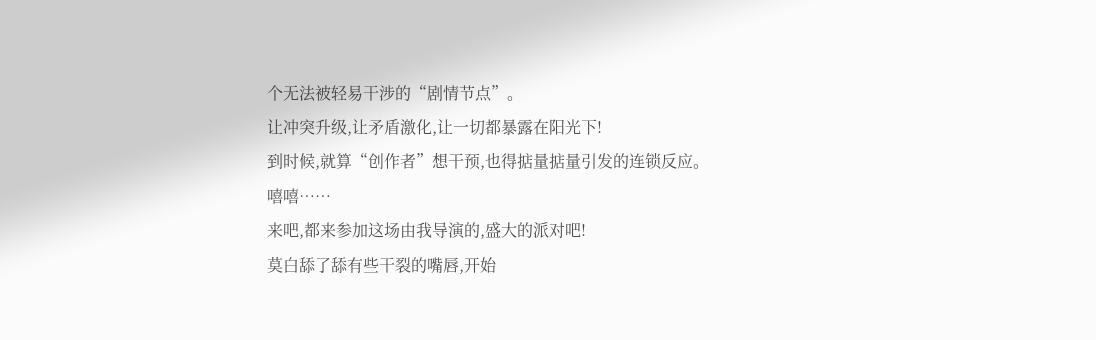个无法被轻易干涉的“剧情节点”。
让冲突升级,让矛盾激化,让一切都暴露在阳光下!
到时候,就算“创作者”想干预,也得掂量掂量引发的连锁反应。
嘻嘻……
来吧,都来参加这场由我导演的,盛大的派对吧!
莫白舔了舔有些干裂的嘴唇,开始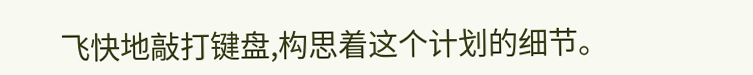飞快地敲打键盘,构思着这个计划的细节。